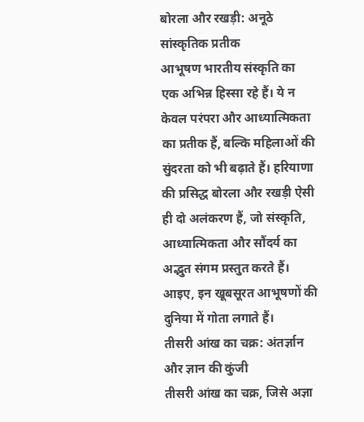बोरला और रखड़ी: अनूठे सांस्कृतिक प्रतीक
आभूषण भारतीय संस्कृति का एक अभिन्न हिस्सा रहे हैं। ये न केवल परंपरा और आध्यात्मिकता का प्रतीक हैं, बल्कि महिलाओं की सुंदरता को भी बढ़ाते हैं। हरियाणा की प्रसिद्ध बोरला और रखड़ी ऐसी ही दो अलंकरण हैं, जो संस्कृति, आध्यात्मिकता और सौंदर्य का अद्भुत संगम प्रस्तुत करते हैं। आइए, इन खूबसूरत आभूषणों की दुनिया में गोता लगाते हैं।
तीसरी आंख का चक्र: अंतर्ज्ञान और ज्ञान की कुंजी
तीसरी आंख का चक्र, जिसे अज्ञा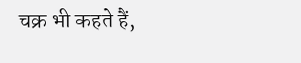चक्र भी कहते हैं,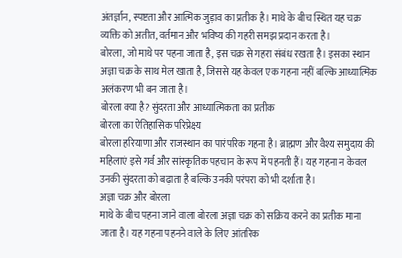अंतर्ज्ञान, स्पष्टता और आत्मिक जुड़ाव का प्रतीक है। माथे के बीच स्थित यह चक्र व्यक्ति को अतीत, वर्तमान और भविष्य की गहरी समझ प्रदान करता है।
बोरला, जो माथे पर पहना जाता है, इस चक्र से गहरा संबंध रखता है। इसका स्थान अज्ञा चक्र के साथ मेल खाता है, जिससे यह केवल एक गहना नहीं बल्कि आध्यात्मिक अलंकरण भी बन जाता है।
बोरला क्या है? सुंदरता और आध्यात्मिकता का प्रतीक
बोरला का ऐतिहासिक परिप्रेक्ष्य
बोरला हरियाणा और राजस्थान का पारंपरिक गहना है। ब्राह्मण और वैश्य समुदाय की महिलाएं इसे गर्व और सांस्कृतिक पहचान के रूप में पहनती हैं। यह गहना न केवल उनकी सुंदरता को बढ़ाता है बल्कि उनकी परंपरा को भी दर्शाता है।
अज्ञा चक्र और बोरला
माथे के बीच पहना जाने वाला बोरला अज्ञा चक्र को सक्रिय करने का प्रतीक माना जाता है। यह गहना पहनने वाले के लिए आंतरिक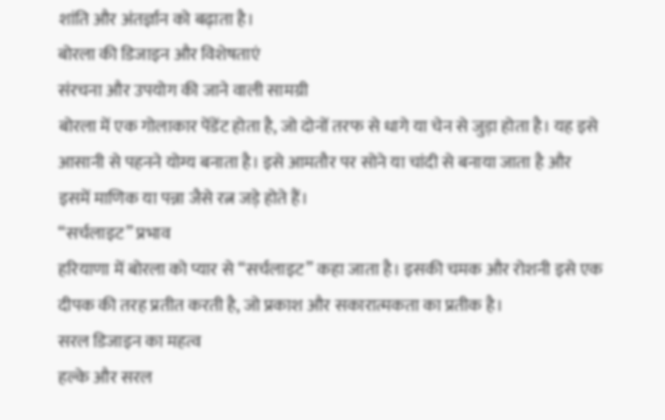शांति और अंतर्ज्ञान को बढ़ाता है।
बोरला की डिजाइन और विशेषताएं
संरचना और उपयोग की जाने वाली सामग्री
बोरला में एक गोलाकार पेंडेंट होता है, जो दोनों तरफ से धागे या चेन से जुड़ा होता है। यह इसे आसानी से पहनने योग्य बनाता है। इसे आमतौर पर सोने या चांदी से बनाया जाता है और इसमें माणिक या पन्ना जैसे रत्न जड़े होते हैं।
“सर्चलाइट” प्रभाव
हरियाणा में बोरला को प्यार से “सर्चलाइट” कहा जाता है। इसकी चमक और रोशनी इसे एक दीपक की तरह प्रतीत करती है, जो प्रकाश और सकारात्मकता का प्रतीक है।
सरल डिजाइन का महत्व
हल्के और सरल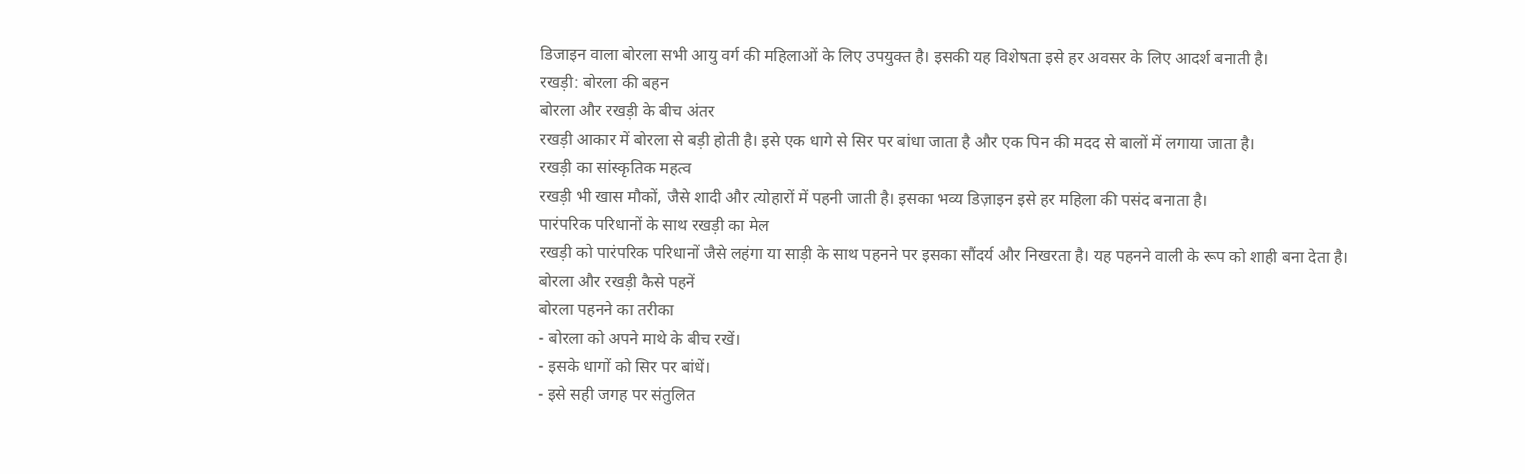डिजाइन वाला बोरला सभी आयु वर्ग की महिलाओं के लिए उपयुक्त है। इसकी यह विशेषता इसे हर अवसर के लिए आदर्श बनाती है।
रखड़ी: बोरला की बहन
बोरला और रखड़ी के बीच अंतर
रखड़ी आकार में बोरला से बड़ी होती है। इसे एक धागे से सिर पर बांधा जाता है और एक पिन की मदद से बालों में लगाया जाता है।
रखड़ी का सांस्कृतिक महत्व
रखड़ी भी खास मौकों, जैसे शादी और त्योहारों में पहनी जाती है। इसका भव्य डिज़ाइन इसे हर महिला की पसंद बनाता है।
पारंपरिक परिधानों के साथ रखड़ी का मेल
रखड़ी को पारंपरिक परिधानों जैसे लहंगा या साड़ी के साथ पहनने पर इसका सौंदर्य और निखरता है। यह पहनने वाली के रूप को शाही बना देता है।
बोरला और रखड़ी कैसे पहनें
बोरला पहनने का तरीका
- बोरला को अपने माथे के बीच रखें।
- इसके धागों को सिर पर बांधें।
- इसे सही जगह पर संतुलित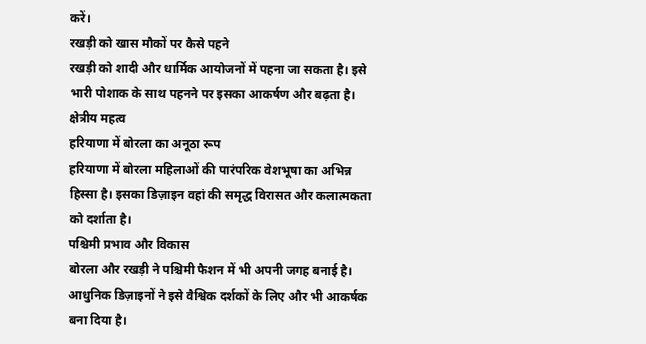करें।
रखड़ी को खास मौकों पर कैसे पहने
रखड़ी को शादी और धार्मिक आयोजनों में पहना जा सकता है। इसे भारी पोशाक के साथ पहनने पर इसका आकर्षण और बढ़ता है।
क्षेत्रीय महत्व
हरियाणा में बोरला का अनूठा रूप
हरियाणा में बोरला महिलाओं की पारंपरिक वेशभूषा का अभिन्न हिस्सा है। इसका डिज़ाइन वहां की समृद्ध विरासत और कलात्मकता को दर्शाता है।
पश्चिमी प्रभाव और विकास
बोरला और रखड़ी ने पश्चिमी फैशन में भी अपनी जगह बनाई है। आधुनिक डिज़ाइनों ने इसे वैश्विक दर्शकों के लिए और भी आकर्षक बना दिया है।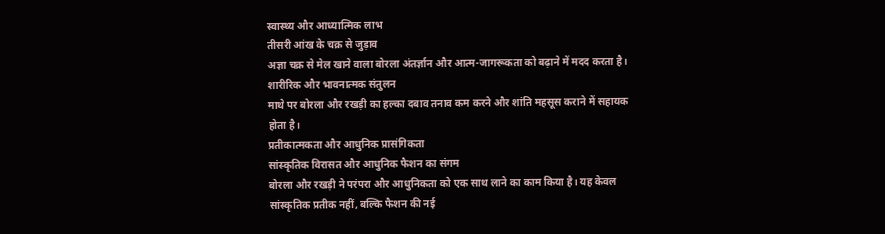स्वास्थ्य और आध्यात्मिक लाभ
तीसरी आंख के चक्र से जुड़ाव
अज्ञा चक्र से मेल खाने वाला बोरला अंतर्ज्ञान और आत्म-जागरूकता को बढ़ाने में मदद करता है।
शारीरिक और भावनात्मक संतुलन
माथे पर बोरला और रखड़ी का हल्का दबाव तनाव कम करने और शांति महसूस कराने में सहायक होता है।
प्रतीकात्मकता और आधुनिक प्रासंगिकता
सांस्कृतिक विरासत और आधुनिक फैशन का संगम
बोरला और रखड़ी ने परंपरा और आधुनिकता को एक साथ लाने का काम किया है। यह केवल सांस्कृतिक प्रतीक नहीं, बल्कि फैशन की नई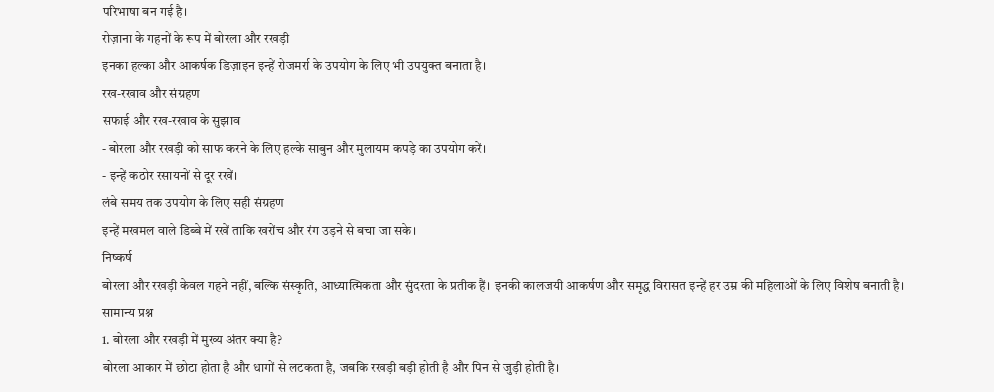परिभाषा बन गई है।
रोज़ाना के गहनों के रूप में बोरला और रखड़ी
इनका हल्का और आकर्षक डिज़ाइन इन्हें रोजमर्रा के उपयोग के लिए भी उपयुक्त बनाता है।
रख-रखाव और संग्रहण
सफाई और रख-रखाव के सुझाव
- बोरला और रखड़ी को साफ करने के लिए हल्के साबुन और मुलायम कपड़े का उपयोग करें।
- इन्हें कठोर रसायनों से दूर रखें।
लंबे समय तक उपयोग के लिए सही संग्रहण
इन्हें मखमल वाले डिब्बे में रखें ताकि खरोंच और रंग उड़ने से बचा जा सके।
निष्कर्ष
बोरला और रखड़ी केवल गहने नहीं, बल्कि संस्कृति, आध्यात्मिकता और सुंदरता के प्रतीक हैं। इनकी कालजयी आकर्षण और समृद्ध विरासत इन्हें हर उम्र की महिलाओं के लिए विशेष बनाती है।
सामान्य प्रश्न
1. बोरला और रखड़ी में मुख्य अंतर क्या है?
बोरला आकार में छोटा होता है और धागों से लटकता है, जबकि रखड़ी बड़ी होती है और पिन से जुड़ी होती है।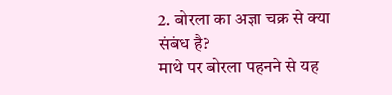2. बोरला का अज्ञा चक्र से क्या संबंध है?
माथे पर बोरला पहनने से यह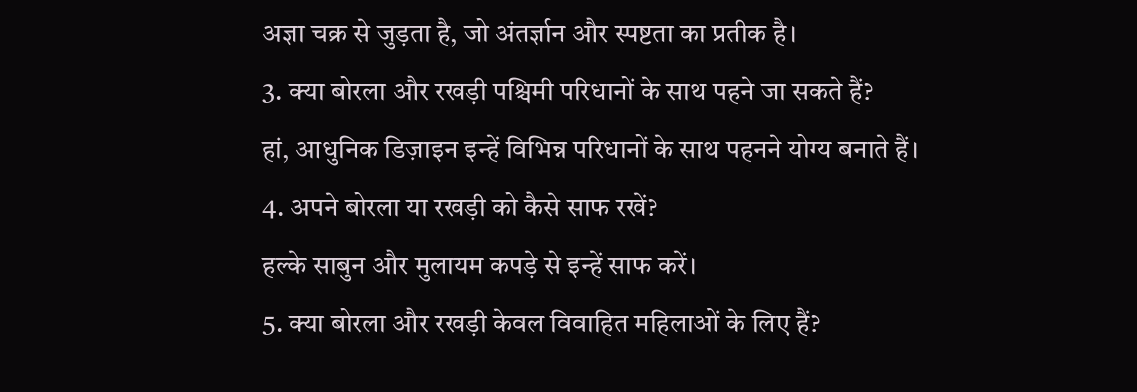अज्ञा चक्र से जुड़ता है, जो अंतर्ज्ञान और स्पष्टता का प्रतीक है।
3. क्या बोरला और रखड़ी पश्चिमी परिधानों के साथ पहने जा सकते हैं?
हां, आधुनिक डिज़ाइन इन्हें विभिन्न परिधानों के साथ पहनने योग्य बनाते हैं।
4. अपने बोरला या रखड़ी को कैसे साफ रखें?
हल्के साबुन और मुलायम कपड़े से इन्हें साफ करें।
5. क्या बोरला और रखड़ी केवल विवाहित महिलाओं के लिए हैं?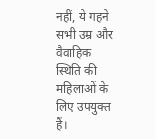नहीं, ये गहने सभी उम्र और वैवाहिक स्थिति की महिलाओं के लिए उपयुक्त हैं।